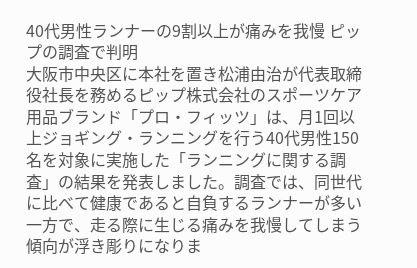40代男性ランナーの9割以上が痛みを我慢 ピップの調査で判明
大阪市中央区に本社を置き松浦由治が代表取締役社長を務めるピップ株式会社のスポーツケア用品ブランド「プロ・フィッツ」は、月1回以上ジョギング・ランニングを行う40代男性150名を対象に実施した「ランニングに関する調査」の結果を発表しました。調査では、同世代に比べて健康であると自負するランナーが多い一方で、走る際に生じる痛みを我慢してしまう傾向が浮き彫りになりま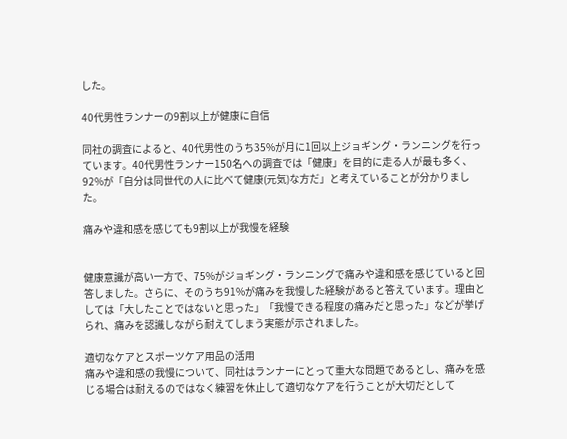した。

40代男性ランナーの9割以上が健康に自信

同社の調査によると、40代男性のうち35%が月に1回以上ジョギング・ランニングを行っています。40代男性ランナー150名への調査では「健康」を目的に走る人が最も多く、92%が「自分は同世代の人に比べて健康(元気)な方だ」と考えていることが分かりました。

痛みや違和感を感じても9割以上が我慢を経験


健康意識が高い一方で、75%がジョギング・ランニングで痛みや違和感を感じていると回答しました。さらに、そのうち91%が痛みを我慢した経験があると答えています。理由としては「大したことではないと思った」「我慢できる程度の痛みだと思った」などが挙げられ、痛みを認識しながら耐えてしまう実態が示されました。

適切なケアとスポーツケア用品の活用
痛みや違和感の我慢について、同社はランナーにとって重大な問題であるとし、痛みを感じる場合は耐えるのではなく練習を休止して適切なケアを行うことが大切だとして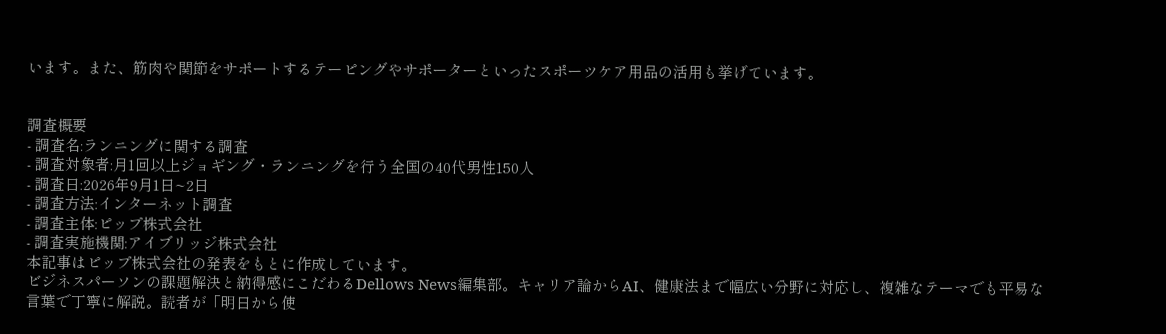います。また、筋肉や関節をサポートするテーピングやサポーターといったスポーツケア用品の活用も挙げています。


調査概要
- 調査名:ランニングに関する調査
- 調査対象者:月1回以上ジョギング・ランニングを行う全国の40代男性150人
- 調査日:2026年9月1日~2日
- 調査方法:インターネット調査
- 調査主体:ピップ株式会社
- 調査実施機関:アイブリッジ株式会社
本記事はピップ株式会社の発表をもとに作成しています。
ビジネスパーソンの課題解決と納得感にこだわるDellows News編集部。キャリア論からAI、健康法まで幅広い分野に対応し、複雑なテーマでも平易な言葉で丁寧に解説。読者が「明日から使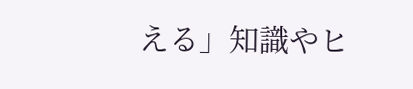える」知識やヒ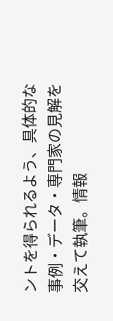ントを得られるよう、具体的な事例・データ・専門家の見解を交えて執筆。情報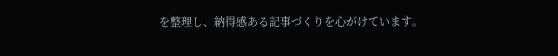を整理し、納得感ある記事づくりを心がけています。